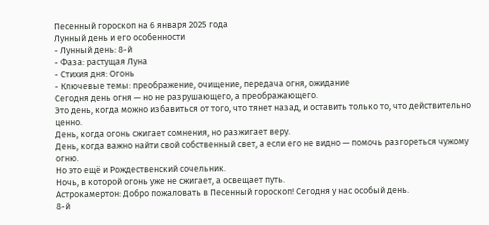Песенный гороскоп на 6 января 2025 года
Лунный день и его особенности
- Лунный день: 8-й
- Фаза: растущая Луна
- Стихия дня: Огонь
- Ключевые темы: преображение, очищение, передача огня, ожидание
Сегодня день огня — но не разрушающего, а преображающего.
Это день, когда можно избавиться от того, что тянет назад, и оставить только то, что действительно ценно.
День, когда огонь сжигает сомнения, но разжигает веру.
День, когда важно найти свой собственный свет, а если его не видно — помочь разгореться чужому огню.
Но это ещё и Рождественский сочельник.
Ночь, в которой огонь уже не сжигает, а освещает путь.
Астрокамертон: Добро пожаловать в Песенный гороскоп! Сегодня у нас особый день.
8-й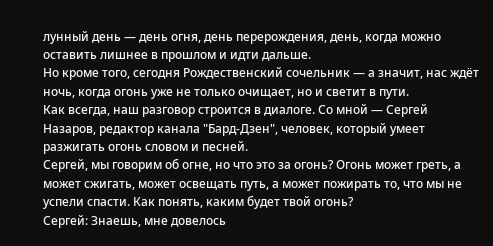лунный день — день огня, день перерождения, день, когда можно оставить лишнее в прошлом и идти дальше.
Но кроме того, сегодня Рождественский сочельник — а значит, нас ждёт ночь, когда огонь уже не только очищает, но и светит в пути.
Как всегда, наш разговор строится в диалоге. Со мной — Сергей Назаров, редактор канала "Бард-Дзен", человек, который умеет разжигать огонь словом и песней.
Сергей, мы говорим об огне, но что это за огонь? Огонь может греть, а может сжигать, может освещать путь, а может пожирать то, что мы не успели спасти. Как понять, каким будет твой огонь?
Сергей: Знаешь, мне довелось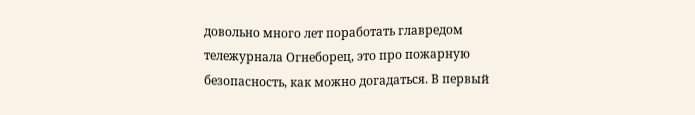довольно много лет поработать главредом тележурнала Огнеборец, это про пожарную безопасность, как можно догадаться. В первый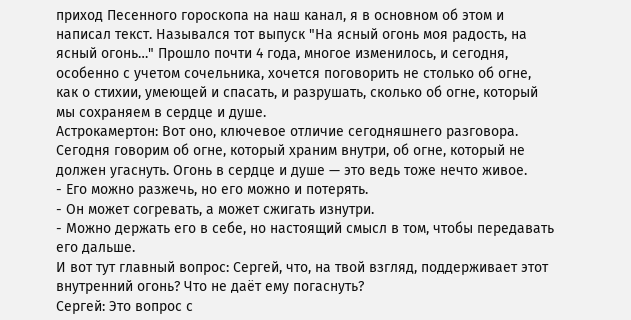приход Песенного гороскопа на наш канал, я в основном об этом и написал текст. Назывался тот выпуск "На ясный огонь моя радость, на ясный огонь…" Прошло почти 4 года, многое изменилось, и сегодня, особенно с учетом сочельника, хочется поговорить не столько об огне, как о стихии, умеющей и спасать, и разрушать, сколько об огне, который мы сохраняем в сердце и душе.
Астрокамертон: Вот оно, ключевое отличие сегодняшнего разговора. Сегодня говорим об огне, который храним внутри, об огне, который не должен угаснуть. Огонь в сердце и душе — это ведь тоже нечто живое.
- Его можно разжечь, но его можно и потерять.
- Он может согревать, а может сжигать изнутри.
- Можно держать его в себе, но настоящий смысл в том, чтобы передавать его дальше.
И вот тут главный вопрос: Сергей, что, на твой взгляд, поддерживает этот внутренний огонь? Что не даёт ему погаснуть?
Сергей: Это вопрос с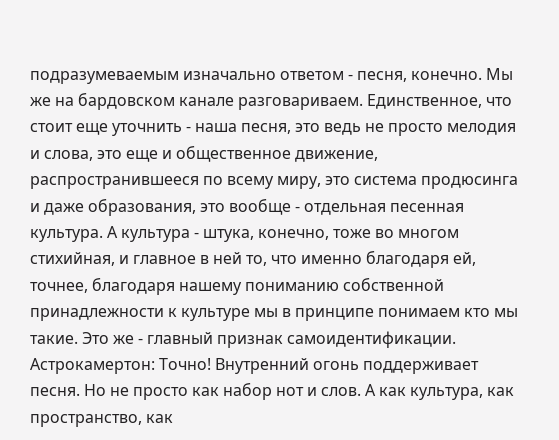подразумеваемым изначально ответом - песня, конечно. Мы же на бардовском канале разговариваем. Единственное, что стоит еще уточнить - наша песня, это ведь не просто мелодия и слова, это еще и общественное движение, распространившееся по всему миру, это система продюсинга и даже образования, это вообще - отдельная песенная культура. А культура - штука, конечно, тоже во многом стихийная, и главное в ней то, что именно благодаря ей, точнее, благодаря нашему пониманию собственной принадлежности к культуре мы в принципе понимаем кто мы такие. Это же - главный признак самоидентификации.
Астрокамертон: Точно! Внутренний огонь поддерживает песня. Но не просто как набор нот и слов. А как культура, как пространство, как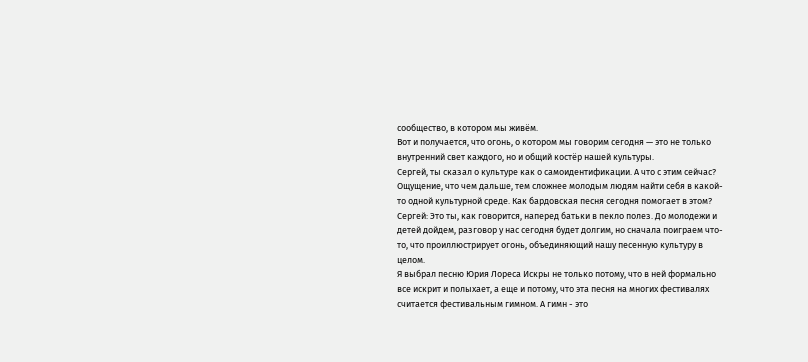сообщество, в котором мы живём.
Вот и получается, что огонь, о котором мы говорим сегодня — это не только внутренний свет каждого, но и общий костёр нашей культуры.
Сергей, ты сказал о культуре как о самоидентификации. А что с этим сейчас? Ощущение, что чем дальше, тем сложнее молодым людям найти себя в какой-то одной культурной среде. Как бардовская песня сегодня помогает в этом?
Сергей: Это ты, как говорится, наперед батьки в пекло полез. До молодежи и детей дойдем, разговор у нас сегодня будет долгим, но сначала поиграем что-то, что проиллюстрирует огонь, объединяющий нашу песенную культуру в целом.
Я выбрал песню Юрия Лореса Искры не только потому, что в ней формально все искрит и полыхает, а еще и потому, что эта песня на многих фестивалях считается фестивальным гимном. А гимн - это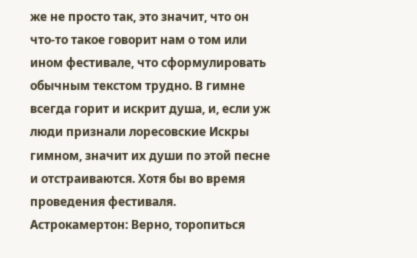же не просто так, это значит, что он что-то такое говорит нам о том или ином фестивале, что сформулировать обычным текстом трудно. В гимне всегда горит и искрит душа, и, если уж люди признали лоресовские Искры гимном, значит их души по этой песне и отстраиваются. Хотя бы во время проведения фестиваля.
Астрокамертон: Верно, торопиться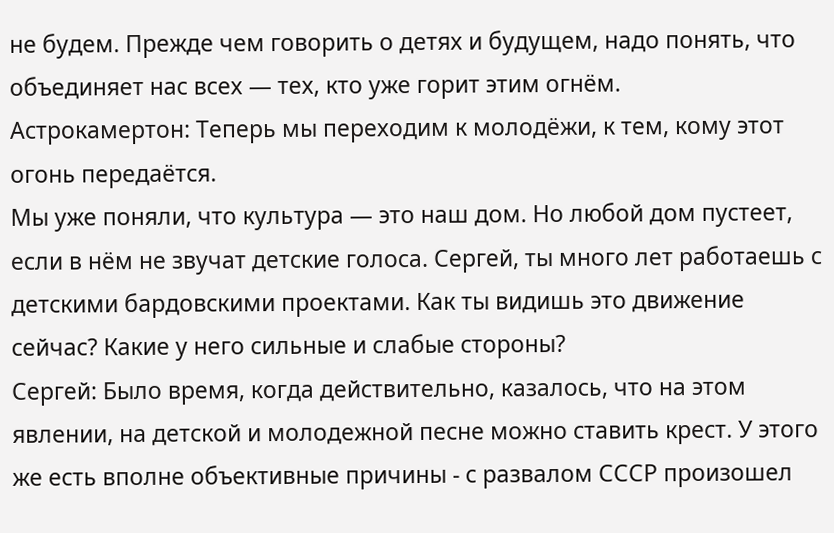не будем. Прежде чем говорить о детях и будущем, надо понять, что объединяет нас всех — тех, кто уже горит этим огнём.
Астрокамертон: Теперь мы переходим к молодёжи, к тем, кому этот огонь передаётся.
Мы уже поняли, что культура — это наш дом. Но любой дом пустеет, если в нём не звучат детские голоса. Сергей, ты много лет работаешь с детскими бардовскими проектами. Как ты видишь это движение сейчас? Какие у него сильные и слабые стороны?
Сергей: Было время, когда действительно, казалось, что на этом явлении, на детской и молодежной песне можно ставить крест. У этого же есть вполне объективные причины - с развалом СССР произошел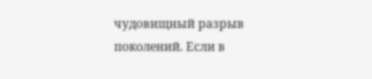чудовищный разрыв поколений. Если в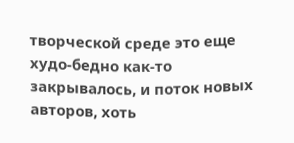творческой среде это еще худо-бедно как-то закрывалось, и поток новых авторов, хоть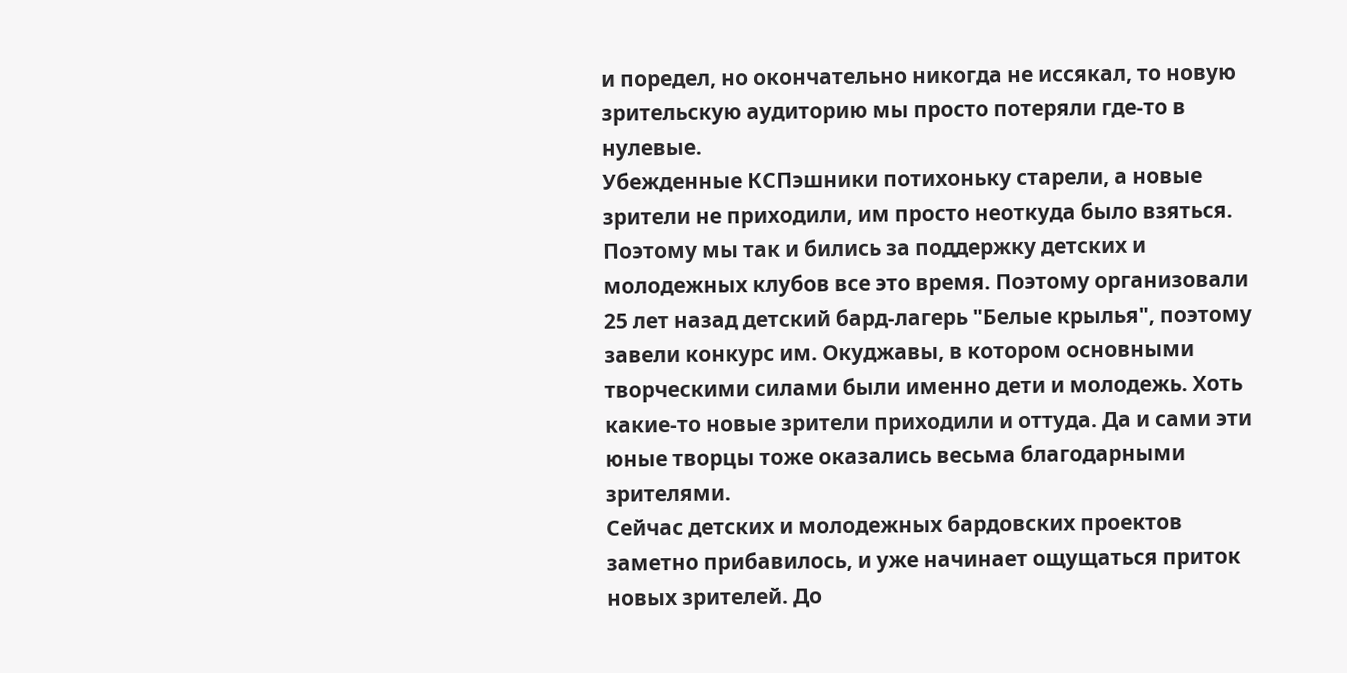и поредел, но окончательно никогда не иссякал, то новую зрительскую аудиторию мы просто потеряли где-то в нулевые.
Убежденные КСПэшники потихоньку старели, а новые зрители не приходили, им просто неоткуда было взяться. Поэтому мы так и бились за поддержку детских и молодежных клубов все это время. Поэтому организовали 25 лет назад детский бард-лагерь "Белые крылья", поэтому завели конкурс им. Окуджавы, в котором основными творческими силами были именно дети и молодежь. Хоть какие-то новые зрители приходили и оттуда. Да и сами эти юные творцы тоже оказались весьма благодарными зрителями.
Сейчас детских и молодежных бардовских проектов заметно прибавилось, и уже начинает ощущаться приток новых зрителей. До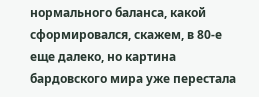нормального баланса, какой сформировался, скажем, в 80-е еще далеко, но картина бардовского мира уже перестала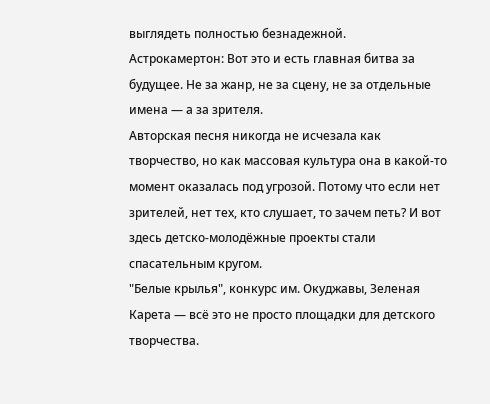выглядеть полностью безнадежной.
Астрокамертон: Вот это и есть главная битва за будущее. Не за жанр, не за сцену, не за отдельные имена — а за зрителя.
Авторская песня никогда не исчезала как творчество, но как массовая культура она в какой-то момент оказалась под угрозой. Потому что если нет зрителей, нет тех, кто слушает, то зачем петь? И вот здесь детско-молодёжные проекты стали спасательным кругом.
"Белые крылья", конкурс им. Окуджавы, Зеленая Карета — всё это не просто площадки для детского творчества.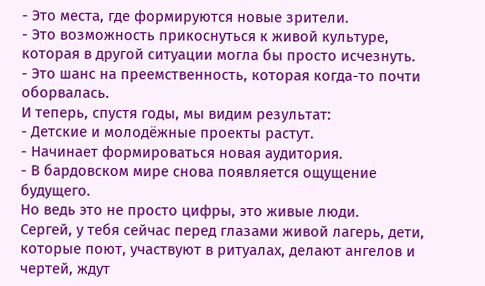- Это места, где формируются новые зрители.
- Это возможность прикоснуться к живой культуре, которая в другой ситуации могла бы просто исчезнуть.
- Это шанс на преемственность, которая когда-то почти оборвалась.
И теперь, спустя годы, мы видим результат:
- Детские и молодёжные проекты растут.
- Начинает формироваться новая аудитория.
- В бардовском мире снова появляется ощущение будущего.
Но ведь это не просто цифры, это живые люди.
Сергей, у тебя сейчас перед глазами живой лагерь, дети, которые поют, участвуют в ритуалах, делают ангелов и чертей, ждут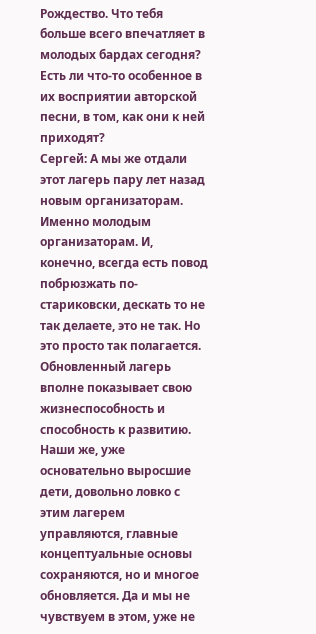Рождество. Что тебя больше всего впечатляет в молодых бардах сегодня? Есть ли что-то особенное в их восприятии авторской песни, в том, как они к ней приходят?
Сергей: А мы же отдали этот лагерь пару лет назад новым организаторам. Именно молодым организаторам. И, конечно, всегда есть повод побрюзжать по-стариковски, дескать то не так делаете, это не так. Но это просто так полагается. Обновленный лагерь вполне показывает свою жизнеспособность и способность к развитию. Наши же, уже основательно выросшие дети, довольно ловко с этим лагерем управляются, главные концептуальные основы сохраняются, но и многое обновляется. Да и мы не чувствуем в этом, уже не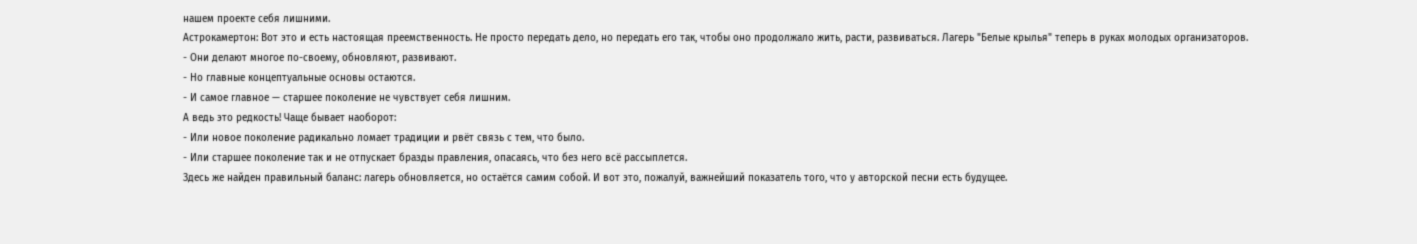нашем проекте себя лишними.
Астрокамертон: Вот это и есть настоящая преемственность. Не просто передать дело, но передать его так, чтобы оно продолжало жить, расти, развиваться. Лагерь "Белые крылья" теперь в руках молодых организаторов.
- Они делают многое по-своему, обновляют, развивают.
- Но главные концептуальные основы остаются.
- И самое главное — старшее поколение не чувствует себя лишним.
А ведь это редкость! Чаще бывает наоборот:
- Или новое поколение радикально ломает традиции и рвёт связь с тем, что было.
- Или старшее поколение так и не отпускает бразды правления, опасаясь, что без него всё рассыплется.
Здесь же найден правильный баланс: лагерь обновляется, но остаётся самим собой. И вот это, пожалуй, важнейший показатель того, что у авторской песни есть будущее.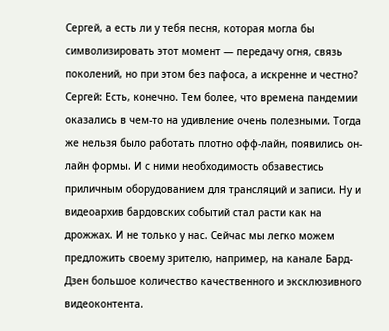Сергей, а есть ли у тебя песня, которая могла бы символизировать этот момент — передачу огня, связь поколений, но при этом без пафоса, а искренне и честно?
Сергей: Есть, конечно. Тем более, что времена пандемии оказались в чем-то на удивление очень полезными. Тогда же нельзя было работать плотно офф-лайн, появились он-лайн формы. И с ними необходимость обзавестись приличным оборудованием для трансляций и записи. Ну и видеоархив бардовских событий стал расти как на дрожжах. И не только у нас. Сейчас мы легко можем предложить своему зрителю, например, на канале Бард-Дзен большое количество качественного и эксклюзивного видеоконтента.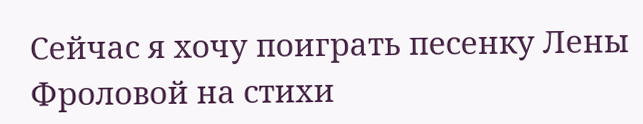Сейчас я хочу поиграть песенку Лены Фроловой на стихи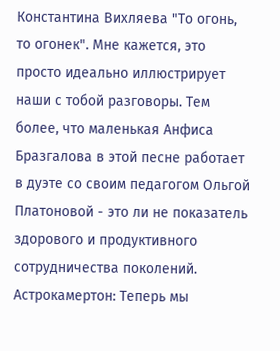Константина Вихляева "То огонь, то огонек". Мне кажется, это просто идеально иллюстрирует наши с тобой разговоры. Тем более, что маленькая Анфиса Бразгалова в этой песне работает в дуэте со своим педагогом Ольгой Платоновой - это ли не показатель здорового и продуктивного сотрудничества поколений.
Астрокамертон: Теперь мы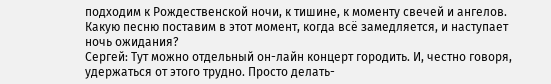подходим к Рождественской ночи, к тишине, к моменту свечей и ангелов. Какую песню поставим в этот момент, когда всё замедляется, и наступает ночь ожидания?
Сергей: Тут можно отдельный он-лайн концерт городить. И, честно говоря, удержаться от этого трудно. Просто делать-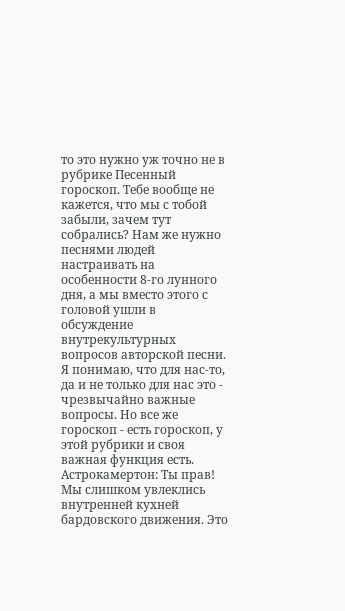то это нужно уж точно не в рубрике Песенный гороскоп. Тебе вообще не кажется, что мы с тобой забыли, зачем тут собрались? Нам же нужно песнями людей настраивать на особенности 8-го лунного дня, а мы вместо этого с головой ушли в обсуждение внутрекультурных вопросов авторской песни. Я понимаю, что для нас-то, да и не только для нас это - чрезвычайно важные вопросы. Но все же гороскоп - есть гороскоп, у этой рубрики и своя важная функция есть.
Астрокамертон: Ты прав! Мы слишком увлеклись внутренней кухней бардовского движения. Это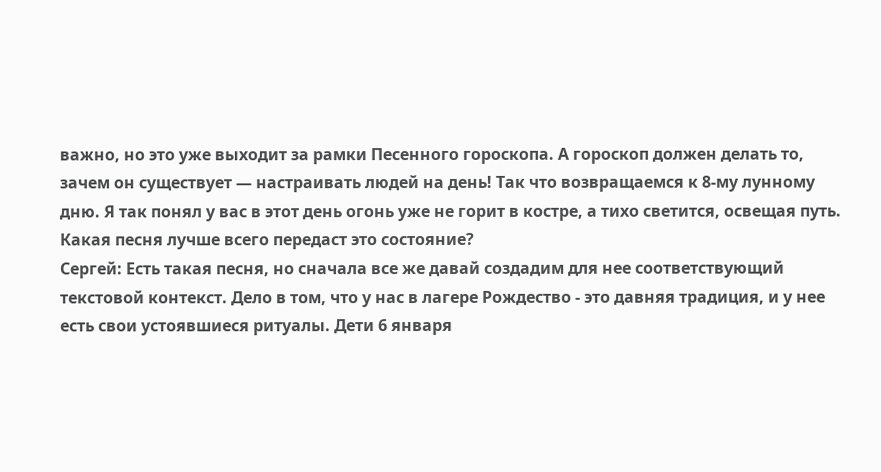важно, но это уже выходит за рамки Песенного гороскопа. А гороскоп должен делать то, зачем он существует — настраивать людей на день! Так что возвращаемся к 8-му лунному дню. Я так понял у вас в этот день огонь уже не горит в костре, а тихо светится, освещая путь. Какая песня лучше всего передаст это состояние?
Сергей: Есть такая песня, но сначала все же давай создадим для нее соответствующий текстовой контекст. Дело в том, что у нас в лагере Рождество - это давняя традиция, и у нее есть свои устоявшиеся ритуалы. Дети 6 января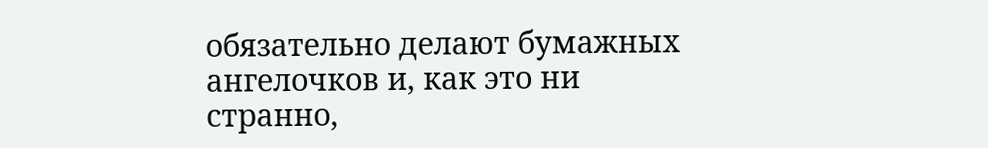обязательно делают бумажных ангелочков и, как это ни странно,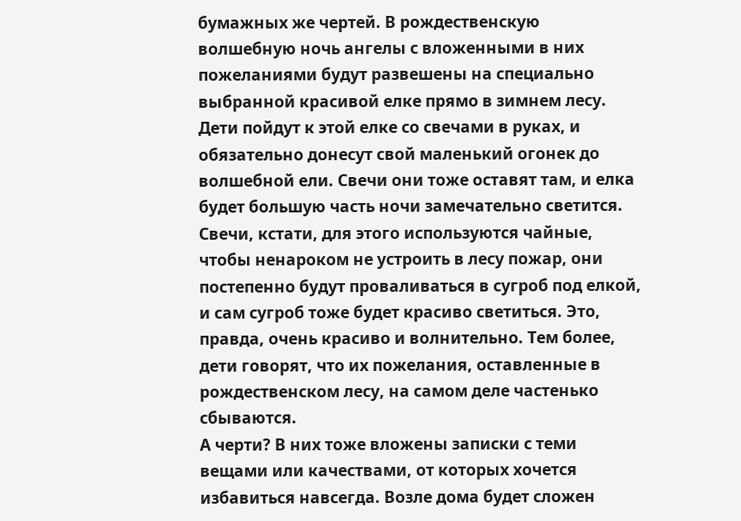бумажных же чертей. В рождественскую волшебную ночь ангелы с вложенными в них пожеланиями будут развешены на специально выбранной красивой елке прямо в зимнем лесу.
Дети пойдут к этой елке со свечами в руках, и обязательно донесут свой маленький огонек до волшебной ели. Свечи они тоже оставят там, и елка будет большую часть ночи замечательно светится. Свечи, кстати, для этого используются чайные, чтобы ненароком не устроить в лесу пожар, они постепенно будут проваливаться в сугроб под елкой, и сам сугроб тоже будет красиво светиться. Это, правда, очень красиво и волнительно. Тем более, дети говорят, что их пожелания, оставленные в рождественском лесу, на самом деле частенько сбываются.
А черти? В них тоже вложены записки с теми вещами или качествами, от которых хочется избавиться навсегда. Возле дома будет сложен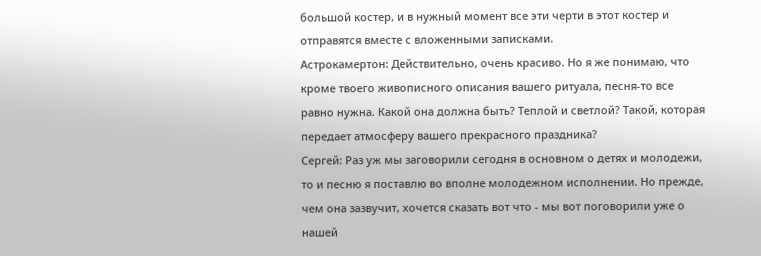большой костер, и в нужный момент все эти черти в этот костер и отправятся вместе с вложенными записками.
Астрокамертон: Действительно, очень красиво. Но я же понимаю, что кроме твоего живописного описания вашего ритуала, песня-то все равно нужна. Какой она должна быть? Теплой и светлой? Такой, которая передает атмосферу вашего прекрасного праздника?
Сергей: Раз уж мы заговорили сегодня в основном о детях и молодежи, то и песню я поставлю во вполне молодежном исполнении. Но прежде, чем она зазвучит, хочется сказать вот что - мы вот поговорили уже о нашей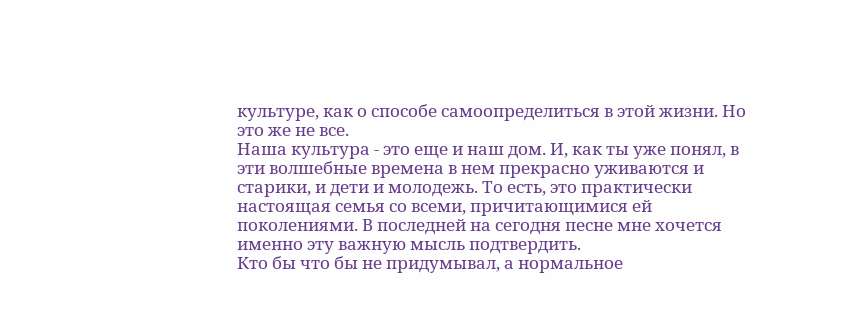культуре, как о способе самоопределиться в этой жизни. Но это же не все.
Наша культура - это еще и наш дом. И, как ты уже понял, в эти волшебные времена в нем прекрасно уживаются и старики, и дети и молодежь. То есть, это практически настоящая семья со всеми, причитающимися ей поколениями. В последней на сегодня песне мне хочется именно эту важную мысль подтвердить.
Кто бы что бы не придумывал, а нормальное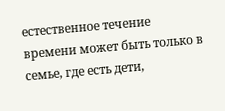естественное течение времени может быть только в семье, где есть дети,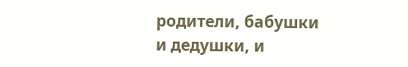родители, бабушки и дедушки, и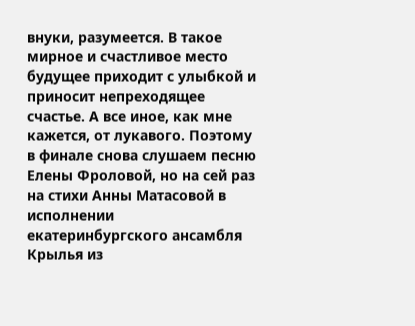внуки, разумеется. В такое мирное и счастливое место будущее приходит с улыбкой и приносит непреходящее счастье. А все иное, как мне кажется, от лукавого. Поэтому в финале снова слушаем песню Елены Фроловой, но на сей раз на стихи Анны Матасовой в исполнении екатеринбургского ансамбля Крылья из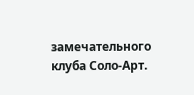замечательного клуба Соло-Арт.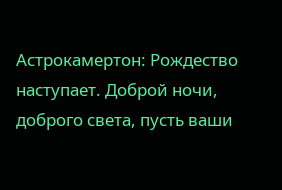Астрокамертон: Рождество наступает. Доброй ночи, доброго света, пусть ваши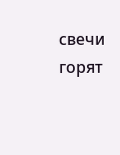свечи горят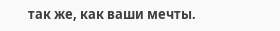так же, как ваши мечты.